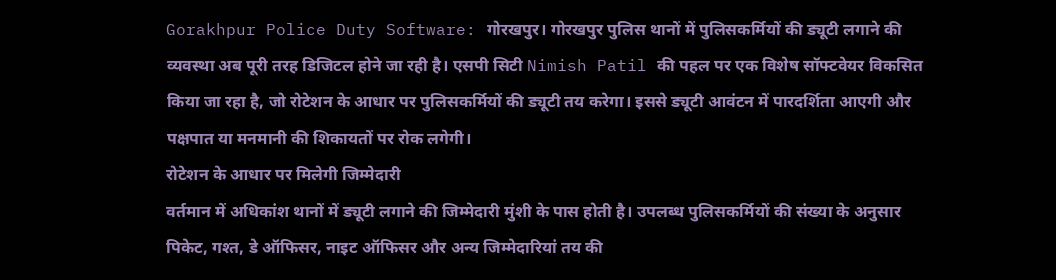Gorakhpur Police Duty Software: गोरखपुर। गोरखपुर पुलिस थानों में पुलिसकर्मियों की ड्यूटी लगाने की व्यवस्था अब पूरी तरह डिजिटल होने जा रही है। एसपी सिटी Nimish Patil की पहल पर एक विशेष सॉफ्टवेयर विकसित किया जा रहा है, जो रोटेशन के आधार पर पुलिसकर्मियों की ड्यूटी तय करेगा। इससे ड्यूटी आवंटन में पारदर्शिता आएगी और पक्षपात या मनमानी की शिकायतों पर रोक लगेगी।
रोटेशन के आधार पर मिलेगी जिम्मेदारी
वर्तमान में अधिकांश थानों में ड्यूटी लगाने की जिम्मेदारी मुंशी के पास होती है। उपलब्ध पुलिसकर्मियों की संख्या के अनुसार पिकेट, गश्त, डे ऑफिसर, नाइट ऑफिसर और अन्य जिम्मेदारियां तय की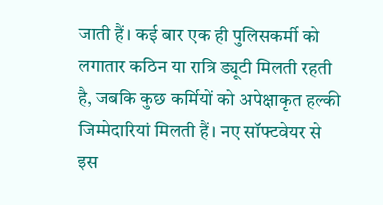जाती हैं। कई बार एक ही पुलिसकर्मी को लगातार कठिन या रात्रि ड्यूटी मिलती रहती है, जबकि कुछ कर्मियों को अपेक्षाकृत हल्की जिम्मेदारियां मिलती हैं। नए सॉफ्टवेयर से इस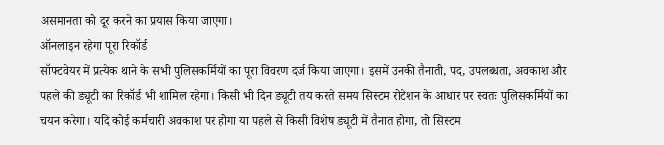असमानता को दूर करने का प्रयास किया जाएगा।
ऑनलाइन रहेगा पूरा रिकॉर्ड
सॉफ्टवेयर में प्रत्येक थाने के सभी पुलिसकर्मियों का पूरा विवरण दर्ज किया जाएगा। इसमें उनकी तैनाती, पद, उपलब्धता, अवकाश और पहले की ड्यूटी का रिकॉर्ड भी शामिल रहेगा। किसी भी दिन ड्यूटी तय करते समय सिस्टम रोटेशन के आधार पर स्वतः पुलिसकर्मियों का चयन करेगा। यदि कोई कर्मचारी अवकाश पर होगा या पहले से किसी विशेष ड्यूटी में तैनात होगा, तो सिस्टम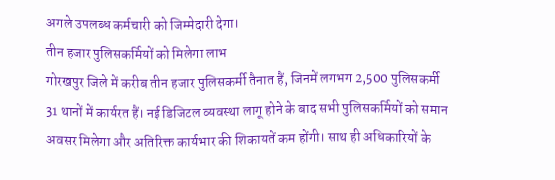अगले उपलब्ध कर्मचारी को जिम्मेदारी देगा।
तीन हजार पुलिसकर्मियों को मिलेगा लाभ
गोरखपुर जिले में करीब तीन हजार पुलिसकर्मी तैनात हैं, जिनमें लगभग 2,500 पुलिसकर्मी 31 थानों में कार्यरत हैं। नई डिजिटल व्यवस्था लागू होने के बाद सभी पुलिसकर्मियों को समान अवसर मिलेगा और अतिरिक्त कार्यभार की शिकायतें कम होंगी। साथ ही अधिकारियों के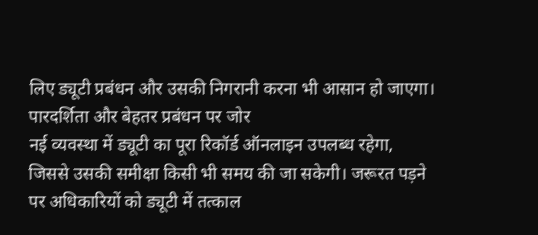लिए ड्यूटी प्रबंधन और उसकी निगरानी करना भी आसान हो जाएगा।
पारदर्शिता और बेहतर प्रबंधन पर जोर
नई व्यवस्था में ड्यूटी का पूरा रिकॉर्ड ऑनलाइन उपलब्ध रहेगा, जिससे उसकी समीक्षा किसी भी समय की जा सकेगी। जरूरत पड़ने पर अधिकारियों को ड्यूटी में तत्काल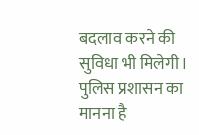बदलाव करने की सुविधा भी मिलेगी। पुलिस प्रशासन का मानना है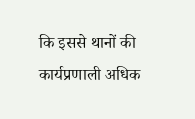कि इससे थानों की कार्यप्रणाली अधिक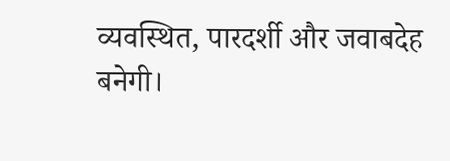व्यवस्थित, पारदर्शी और जवाबदेह बनेगी।